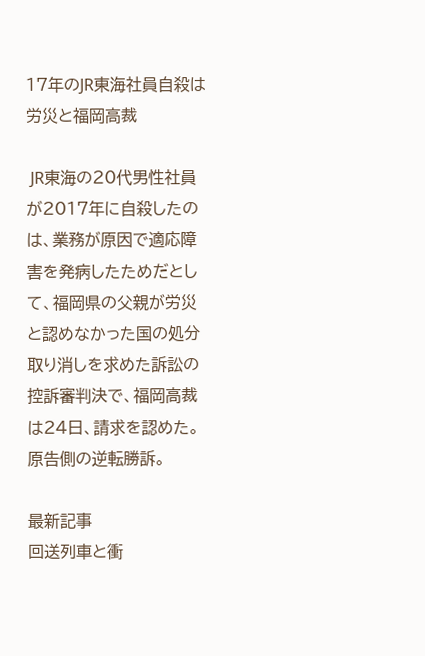17年のJR東海社員自殺は労災と福岡高裁

 JR東海の20代男性社員が2017年に自殺したのは、業務が原因で適応障害を発病したためだとして、福岡県の父親が労災と認めなかった国の処分取り消しを求めた訴訟の控訴審判決で、福岡高裁は24日、請求を認めた。原告側の逆転勝訴。

最新記事
回送列車と衝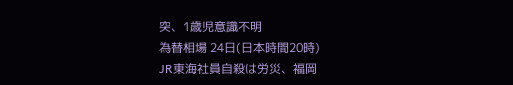突、1歳児意識不明
為替相場 24日(日本時間20時)
JR東海社員自殺は労災、福岡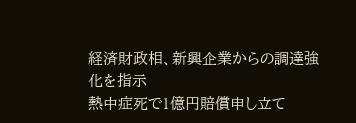経済財政相、新興企業からの調達強化を指示
熱中症死で1億円賠償申し立て